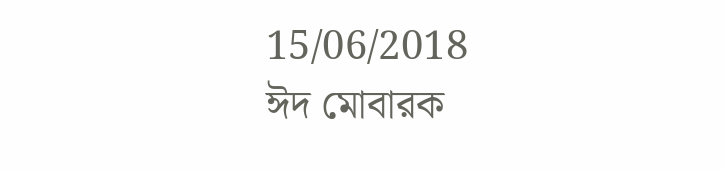15/06/2018
ঈদ মোবারক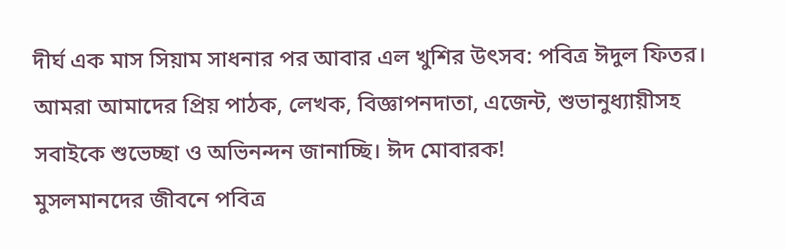দীর্ঘ এক মাস সিয়াম সাধনার পর আবার এল খুশির উৎসব: পবিত্র ঈদুল ফিতর। আমরা আমাদের প্রিয় পাঠক, লেখক, বিজ্ঞাপনদাতা, এজেন্ট, শুভানুধ্যায়ীসহ সবাইকে শুভেচ্ছা ও অভিনন্দন জানাচ্ছি। ঈদ মোবারক!
মুসলমানদের জীবনে পবিত্র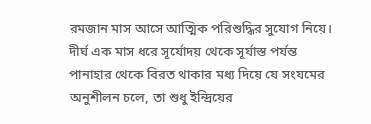রমজান মাস আসে আত্মিক পরিশুদ্ধির সুযোগ নিয়ে। দীর্ঘ এক মাস ধরে সূর্যোদয় থেকে সূর্যাস্ত পর্যন্ত পানাহার থেকে বিরত থাকার মধ্য দিয়ে যে সংযমের অনুশীলন চলে, তা শুধু ইন্দ্রিয়ের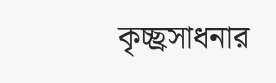কৃচ্ছ্রসাধনার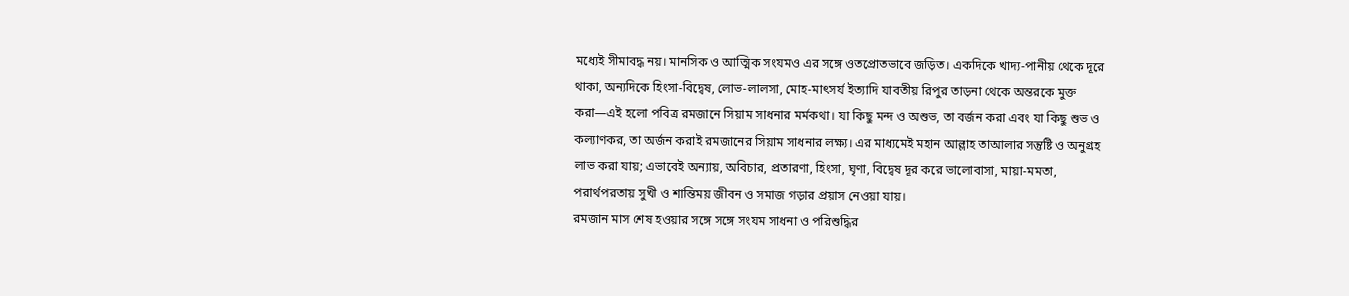মধ্যেই সীমাবদ্ধ নয়। মানসিক ও আত্মিক সংযমও এর সঙ্গে ওতপ্রোতভাবে জড়িত। একদিকে খাদ্য-পানীয় থেকে দূরে থাকা, অন্যদিকে হিংসা-বিদ্বেষ, লোভ-লালসা, মোহ-মাৎসর্য ইত্যাদি যাবতীয় রিপুর তাড়না থেকে অন্তরকে মুক্ত করা—এই হলো পবিত্র রমজানে সিয়াম সাধনার মর্মকথা। যা কিছু মন্দ ও অশুভ, তা বর্জন করা এবং যা কিছু শুভ ও কল্যাণকর, তা অর্জন করাই রমজানের সিয়াম সাধনার লক্ষ্য। এর মাধ্যমেই মহান আল্লাহ তাআলার সন্তুষ্টি ও অনুগ্রহ লাভ করা যায়; এভাবেই অন্যায়, অবিচার, প্রতারণা, হিংসা, ঘৃণা, বিদ্বেষ দূর করে ভালোবাসা, মায়া-মমতা, পরার্থপরতায় সুখী ও শান্তিময় জীবন ও সমাজ গড়ার প্রয়াস নেওয়া যায়।
রমজান মাস শেষ হওয়ার সঙ্গে সঙ্গে সংযম সাধনা ও পরিশুদ্ধির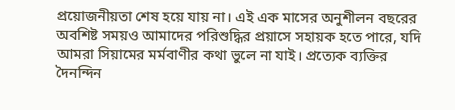প্রয়োজনীয়তা শেষ হয়ে যায় না। এই এক মাসের অনুশীলন বছরের অবশিষ্ট সময়ও আমাদের পরিশুদ্ধির প্রয়াসে সহায়ক হতে পারে, যদি আমরা সিয়ামের মর্মবাণীর কথা ভুলে না যাই। প্রত্যেক ব্যক্তির দৈনন্দিন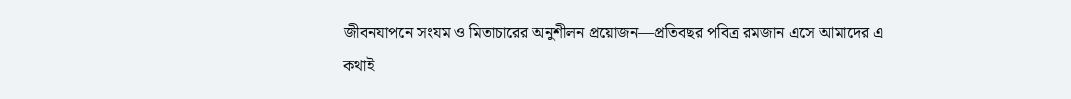জীবনযাপনে সংযম ও মিতাচারের অনুশীলন প্রয়োজন—প্রতিবছর পবিত্র রমজান এসে আমাদের এ কথাই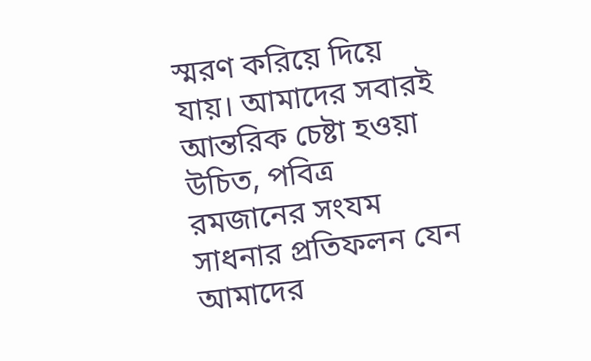স্মরণ করিয়ে দিয়ে যায়। আমাদের সবারই আন্তরিক চেষ্টা হওয়া উচিত, পবিত্র রমজানের সংযম সাধনার প্রতিফলন যেন আমাদের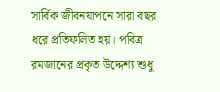সার্বিক জীবনযাপনে সারা বছর ধরে প্রতিফলিত হয়। পবিত্র রমজানের প্রকৃত উদ্দেশ্য শুধু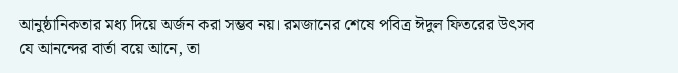আনুষ্ঠানিকতার মধ্য দিয়ে অর্জন করা সম্ভব নয়। রমজানের শেষে পবিত্র ঈদুল ফিতরের উৎসব যে আনন্দের বার্তা বয়ে আনে, তা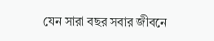যেন সারা বছর সবার জীবনে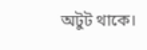অটুট থাকে।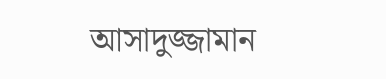আসাদুজ্জামান